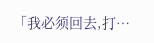「我必须回去,打…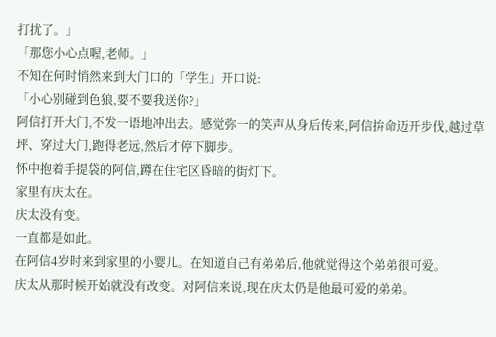打扰了。」
「那您小心点喔,老师。」
不知在何时悄然来到大门口的「学生」开口说:
「小心别碰到色狼,要不要我送你?」
阿信打开大门,不发一语地冲出去。感觉弥一的笑声从身后传来,阿信拚命迈开步伐,越过草坪、穿过大门,跑得老远,然后才停下脚步。
怀中抱着手提袋的阿信,蹲在住宅区昏暗的街灯下。
家里有庆太在。
庆太没有变。
一直都是如此。
在阿信4岁时来到家里的小婴儿。在知道自己有弟弟后,他就觉得这个弟弟很可爱。
庆太从那时候开始就没有改变。对阿信来说,现在庆太仍是他最可爱的弟弟。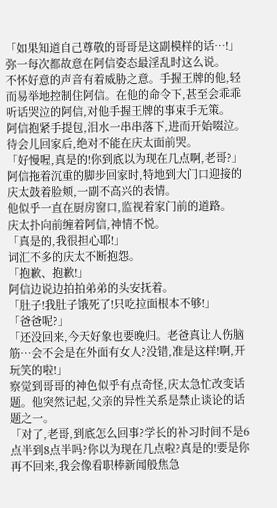「如果知道自己尊敬的哥哥是这副模样的话…!」
弥一每次都故意在阿信姿态最淫乱时这么说。
不怀好意的声音有着威胁之意。手握王牌的他,轻而易举地控制住阿信。在他的命令下,甚至会乖乖听话哭泣的阿信,对他手握王牌的事束手无策。
阿信抱紧手提包,泪水一串串落下,进而开始啜泣。
待会儿回家后,绝对不能在庆太面前哭。
「好慢喔,真是的!你到底以为现在几点啊,老哥?」
阿信拖着沉重的脚步回家时,特地到大门口迎接的庆太鼓着脸颊,一副不高兴的表情。
他似乎一直在厨房窗口,监视着家门前的道路。
庆太扑向前缠着阿信,神情不悦。
「真是的,我很担心耶!」
词汇不多的庆太不断抱怨。
「抱歉、抱歉!」
阿信边说边拍拍弟弟的头安抚着。
「肚子!我肚子饿死了!只吃拉面根本不够!」
「爸爸呢?」
「还没回来,今天好象也要晚归。老爸真让人伤脑筋…会不会是在外面有女人?没错,准是这样!啊,开玩笑的啦!」
察觉到哥哥的神色似乎有点奇怪,庆太急忙改变话题。他突然记起,父亲的异性关系是禁止谈论的话题之一。
「对了,老哥,到底怎么回事?学长的补习时间不是6点半到8点半吗?你以为现在几点啦?真是的!要是你再不回来,我会像看职棒新闻般焦急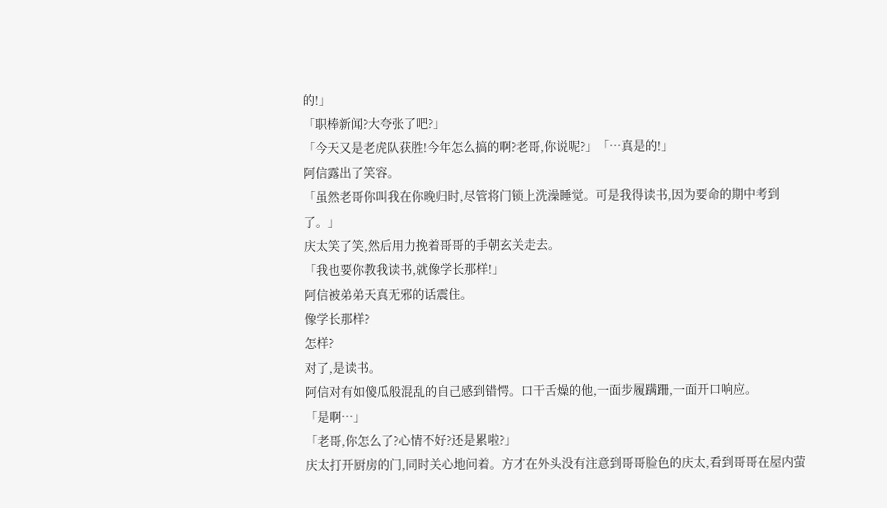的!」
「职棒新闻?大夸张了吧?」
「今天又是老虎队获胜!今年怎么搞的啊?老哥,你说呢?」「…真是的!」
阿信露出了笑容。
「虽然老哥你叫我在你晚归时,尽管将门锁上洗澡睡觉。可是我得读书,因为要命的期中考到了。」
庆太笑了笑,然后用力挽着哥哥的手朝玄关走去。
「我也要你教我读书,就像学长那样!」
阿信被弟弟天真无邪的话震住。
像学长那样?
怎样?
对了,是读书。
阿信对有如傻瓜般混乱的自己感到错愕。口干舌燥的他,一面步履蹒跚,一面开口响应。
「是啊…」
「老哥,你怎么了?心情不好?还是累啦?」
庆太打开厨房的门,同时关心地问着。方才在外头没有注意到哥哥脸色的庆太,看到哥哥在屋内萤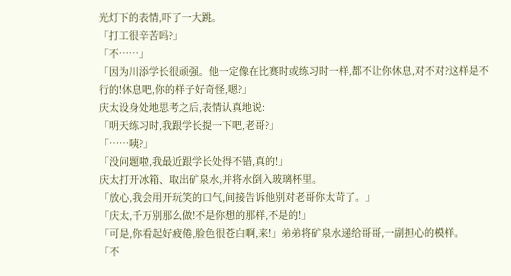光灯下的表情,吓了一大跳。
「打工很辛苦吗?」
「不……」
「因为川添学长很顽强。他一定像在比赛时或练习时一样,都不让你休息,对不对?这样是不行的!休息吧,你的样子好奇怪,嗯?」
庆太设身处地思考之后,表情认真地说:
「明天练习时,我跟学长提一下吧,老哥?」
「……咦?」
「没问题啦,我最近跟学长处得不错,真的!」
庆太打开冰箱、取出矿泉水,并将水倒入玻璃杯里。
「放心,我会用开玩笑的口气,间接告诉他别对老哥你太苛了。」
「庆太,千万别那么做!不是你想的那样,不是的!」
「可是,你看起好疲倦,脸色很苍白啊,来!」弟弟将矿泉水递给哥哥,一副担心的模样。
「不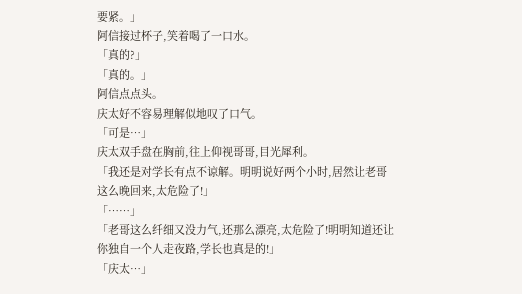要紧。」
阿信接过杯子,笑着喝了一口水。
「真的?」
「真的。」
阿信点点头。
庆太好不容易理解似地叹了口气。
「可是…」
庆太双手盘在胸前,往上仰视哥哥,目光犀利。
「我还是对学长有点不谅解。明明说好两个小时,居然让老哥这么晚回来,太危险了!」
「……」
「老哥这么纤细又没力气,还那么漂亮,太危险了!明明知道还让你独自一个人走夜路,学长也真是的!」
「庆太…」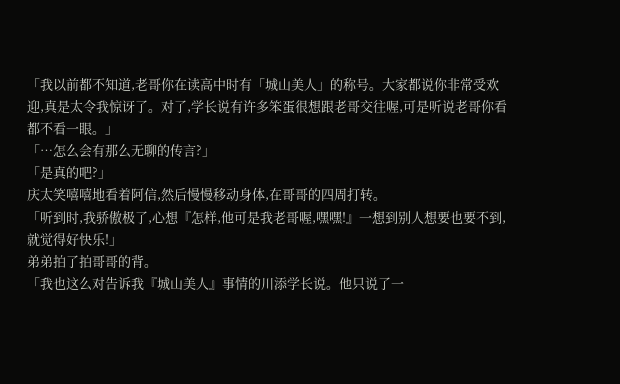「我以前都不知道,老哥你在读高中时有「城山美人」的称号。大家都说你非常受欢迎,真是太令我惊讶了。对了,学长说有许多笨蛋很想跟老哥交往喔,可是听说老哥你看都不看一眼。」
「…怎么会有那么无聊的传言?」
「是真的吧?」
庆太笑嘻嘻地看着阿信,然后慢慢移动身体,在哥哥的四周打转。
「听到时,我骄傲极了,心想『怎样,他可是我老哥喔,嘿嘿!』一想到别人想要也要不到,就觉得好快乐!」
弟弟拍了拍哥哥的背。
「我也这么对告诉我『城山美人』事情的川添学长说。他只说了一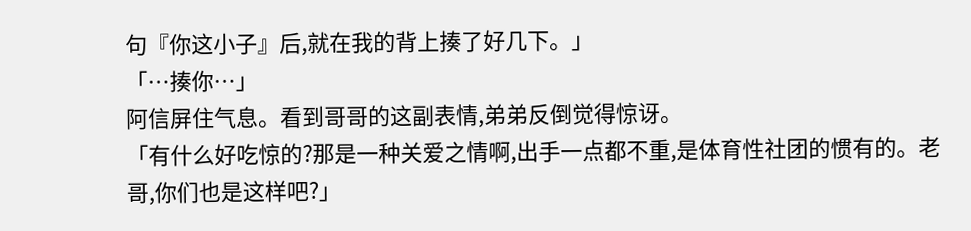句『你这小子』后,就在我的背上揍了好几下。」
「…揍你…」
阿信屏住气息。看到哥哥的这副表情,弟弟反倒觉得惊讶。
「有什么好吃惊的?那是一种关爱之情啊,出手一点都不重,是体育性社团的惯有的。老哥,你们也是这样吧?」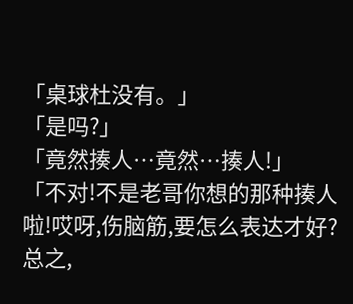「桌球杜没有。」
「是吗?」
「竟然揍人…竟然…揍人!」
「不对!不是老哥你想的那种揍人啦!哎呀,伤脑筋,要怎么表达才好?总之,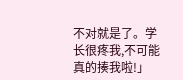不对就是了。学长很疼我,不可能真的揍我啦!」